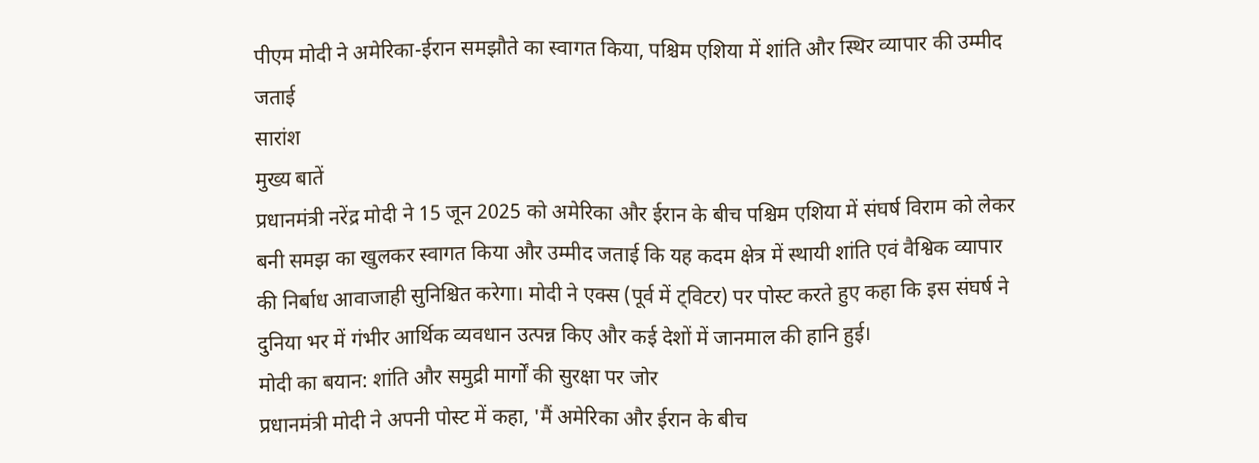पीएम मोदी ने अमेरिका-ईरान समझौते का स्वागत किया, पश्चिम एशिया में शांति और स्थिर व्यापार की उम्मीद जताई
सारांश
मुख्य बातें
प्रधानमंत्री नरेंद्र मोदी ने 15 जून 2025 को अमेरिका और ईरान के बीच पश्चिम एशिया में संघर्ष विराम को लेकर बनी समझ का खुलकर स्वागत किया और उम्मीद जताई कि यह कदम क्षेत्र में स्थायी शांति एवं वैश्विक व्यापार की निर्बाध आवाजाही सुनिश्चित करेगा। मोदी ने एक्स (पूर्व में ट्विटर) पर पोस्ट करते हुए कहा कि इस संघर्ष ने दुनिया भर में गंभीर आर्थिक व्यवधान उत्पन्न किए और कई देशों में जानमाल की हानि हुई।
मोदी का बयान: शांति और समुद्री मार्गों की सुरक्षा पर जोर
प्रधानमंत्री मोदी ने अपनी पोस्ट में कहा, 'मैं अमेरिका और ईरान के बीच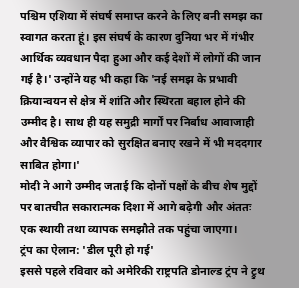पश्चिम एशिया में संघर्ष समाप्त करने के लिए बनी समझ का स्वागत करता हूं। इस संघर्ष के कारण दुनिया भर में गंभीर आर्थिक व्यवधान पैदा हुआ और कई देशों में लोगों की जान गई है।' उन्होंने यह भी कहा कि 'नई समझ के प्रभावी क्रियान्वयन से क्षेत्र में शांति और स्थिरता बहाल होने की उम्मीद है। साथ ही यह समुद्री मार्गों पर निर्बाध आवाजाही और वैश्विक व्यापार को सुरक्षित बनाए रखने में भी मददगार साबित होगा।'
मोदी ने आगे उम्मीद जताई कि दोनों पक्षों के बीच शेष मुद्दों पर बातचीत सकारात्मक दिशा में आगे बढ़ेगी और अंततः एक स्थायी तथा व्यापक समझौते तक पहुंचा जाएगा।
ट्रंप का ऐलान: 'डील पूरी हो गई'
इससे पहले रविवार को अमेरिकी राष्ट्रपति डोनाल्ड ट्रंप ने ट्रुथ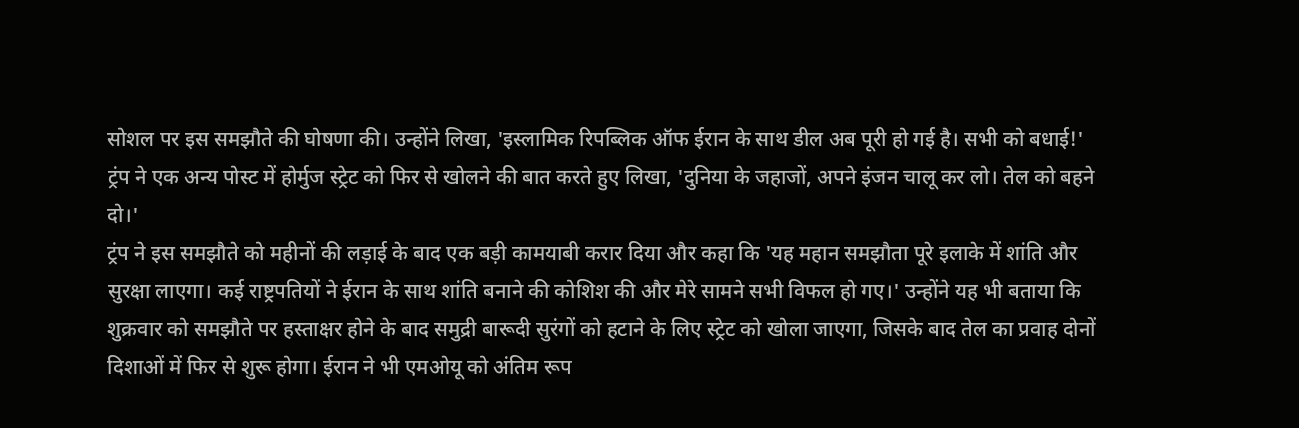सोशल पर इस समझौते की घोषणा की। उन्होंने लिखा, 'इस्लामिक रिपब्लिक ऑफ ईरान के साथ डील अब पूरी हो गई है। सभी को बधाई!' ट्रंप ने एक अन्य पोस्ट में होर्मुज स्ट्रेट को फिर से खोलने की बात करते हुए लिखा, 'दुनिया के जहाजों, अपने इंजन चालू कर लो। तेल को बहने दो।'
ट्रंप ने इस समझौते को महीनों की लड़ाई के बाद एक बड़ी कामयाबी करार दिया और कहा कि 'यह महान समझौता पूरे इलाके में शांति और सुरक्षा लाएगा। कई राष्ट्रपतियों ने ईरान के साथ शांति बनाने की कोशिश की और मेरे सामने सभी विफल हो गए।' उन्होंने यह भी बताया कि शुक्रवार को समझौते पर हस्ताक्षर होने के बाद समुद्री बारूदी सुरंगों को हटाने के लिए स्ट्रेट को खोला जाएगा, जिसके बाद तेल का प्रवाह दोनों दिशाओं में फिर से शुरू होगा। ईरान ने भी एमओयू को अंतिम रूप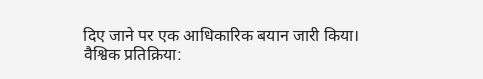दिए जाने पर एक आधिकारिक बयान जारी किया।
वैश्विक प्रतिक्रिया: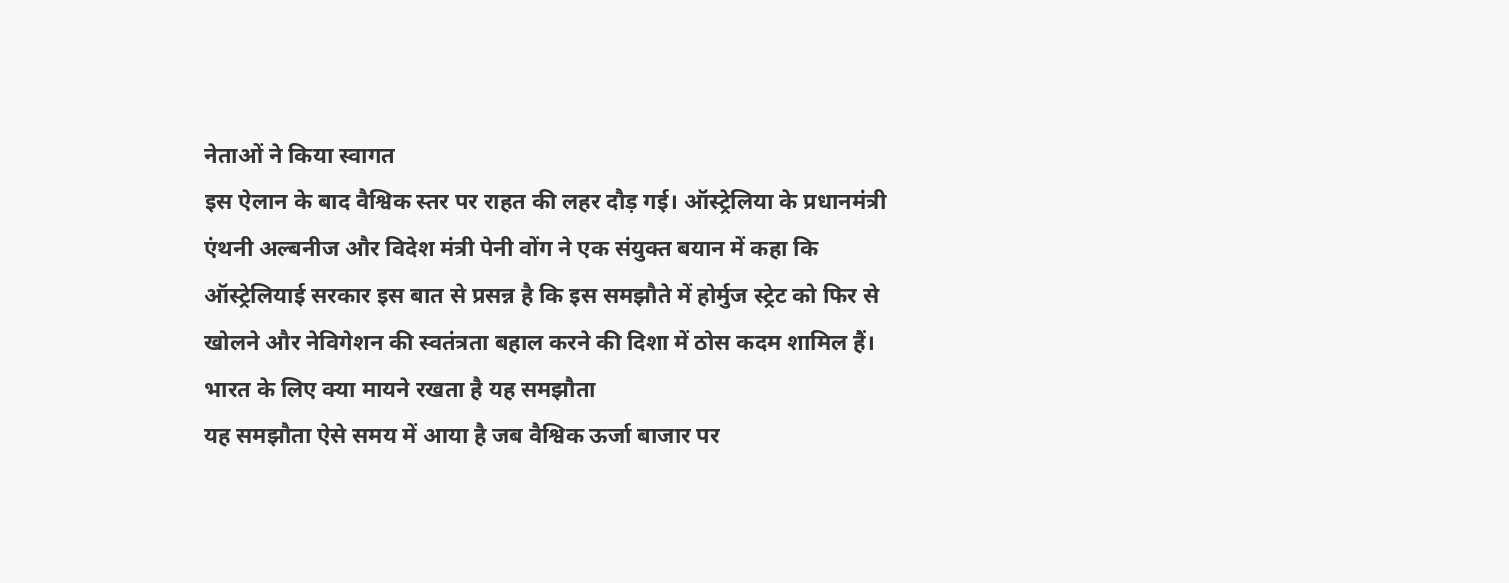नेताओं ने किया स्वागत
इस ऐलान के बाद वैश्विक स्तर पर राहत की लहर दौड़ गई। ऑस्ट्रेलिया के प्रधानमंत्री एंथनी अल्बनीज और विदेश मंत्री पेनी वोंग ने एक संयुक्त बयान में कहा कि ऑस्ट्रेलियाई सरकार इस बात से प्रसन्न है कि इस समझौते में होर्मुज स्ट्रेट को फिर से खोलने और नेविगेशन की स्वतंत्रता बहाल करने की दिशा में ठोस कदम शामिल हैं।
भारत के लिए क्या मायने रखता है यह समझौता
यह समझौता ऐसे समय में आया है जब वैश्विक ऊर्जा बाजार पर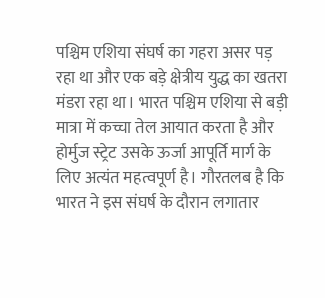पश्चिम एशिया संघर्ष का गहरा असर पड़ रहा था और एक बड़े क्षेत्रीय युद्ध का खतरा मंडरा रहा था। भारत पश्चिम एशिया से बड़ी मात्रा में कच्चा तेल आयात करता है और होर्मुज स्ट्रेट उसके ऊर्जा आपूर्ति मार्ग के लिए अत्यंत महत्वपूर्ण है। गौरतलब है कि भारत ने इस संघर्ष के दौरान लगातार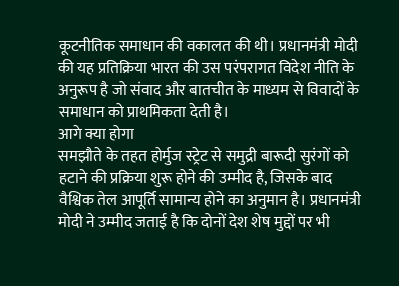कूटनीतिक समाधान की वकालत की थी। प्रधानमंत्री मोदी की यह प्रतिक्रिया भारत की उस परंपरागत विदेश नीति के अनुरूप है जो संवाद और बातचीत के माध्यम से विवादों के समाधान को प्राथमिकता देती है।
आगे क्या होगा
समझौते के तहत होर्मुज स्ट्रेट से समुद्री बारूदी सुरंगों को हटाने की प्रक्रिया शुरू होने की उम्मीद है, जिसके बाद वैश्विक तेल आपूर्ति सामान्य होने का अनुमान है। प्रधानमंत्री मोदी ने उम्मीद जताई है कि दोनों देश शेष मुद्दों पर भी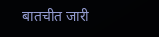बातचीत जारी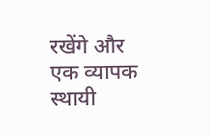रखेंगे और एक व्यापक स्थायी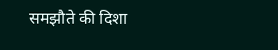समझौते की दिशा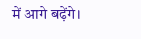में आगे बढ़ेंगे।